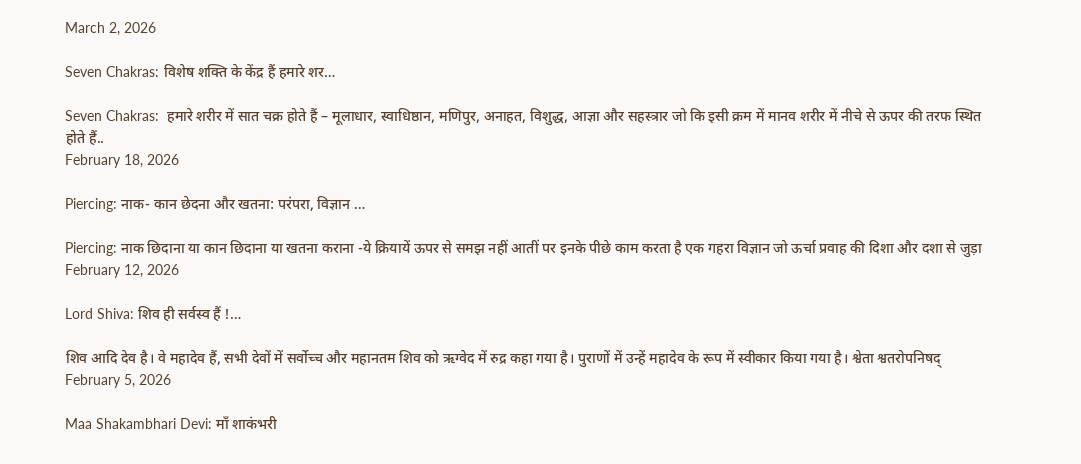March 2, 2026

Seven Chakras: विशेष शक्ति के केंद्र हैं हमारे शर…

Seven Chakras:  हमारे शरीर में सात चक्र होते हैं – मूलाधार, स्वाधिष्ठान, मणिपुर, अनाहत, विशुद्ध, आज्ञा और सहस्त्रार जो कि इसी क्रम में मानव शरीर में नीचे से ऊपर की तरफ स्थित होते हैं..
February 18, 2026

Piercing: नाक- कान छेदना और खतना: परंपरा, विज्ञान …

Piercing: नाक छिदाना या कान छिदाना या खतना कराना -ये क्रियायें ऊपर से समझ नहीं आतीं पर इनके पीछे काम करता है एक गहरा विज्ञान जो ऊर्चा प्रवाह की दिशा और दशा से जुड़ा
February 12, 2026

Lord Shiva: शिव ही सर्वस्व हैं !…

शिव आदि देव है। वे महादेव हैं, सभी देवों में सर्वोच्च और महानतम शिव को ऋग्वेद में रुद्र कहा गया है। पुराणों में उन्हें महादेव के रूप में स्वीकार किया गया है। श्वेता श्वतरोपनिषद्
February 5, 2026

Maa Shakambhari Devi: माँ शाकंभरी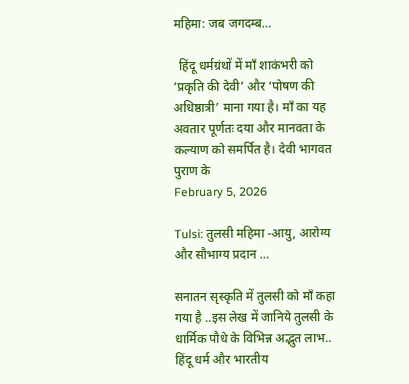महिमा: जब जगदम्ब…

  हिंदू धर्मग्रंथों में माँ शाकंभरी को ‘प्रकृति की देवी’ और ‘पोषण की अधिष्ठात्री’ माना गया है। माँ का यह अवतार पूर्णतः दया और मानवता के कल्याण को समर्पित है। देवी भागवत पुराण के
February 5, 2026

Tulsi: तुलसी महिमा -आयु, आरोग्य और सौभाग्य प्रदान …

सनातन सृस्कृति में तुलसी को माँ कहा गया है ..इस लेख में जानिये तुलसी के धार्मिक पौधे के विभिन्न अद्भुत लाभ.. हिंदू धर्म और भारतीय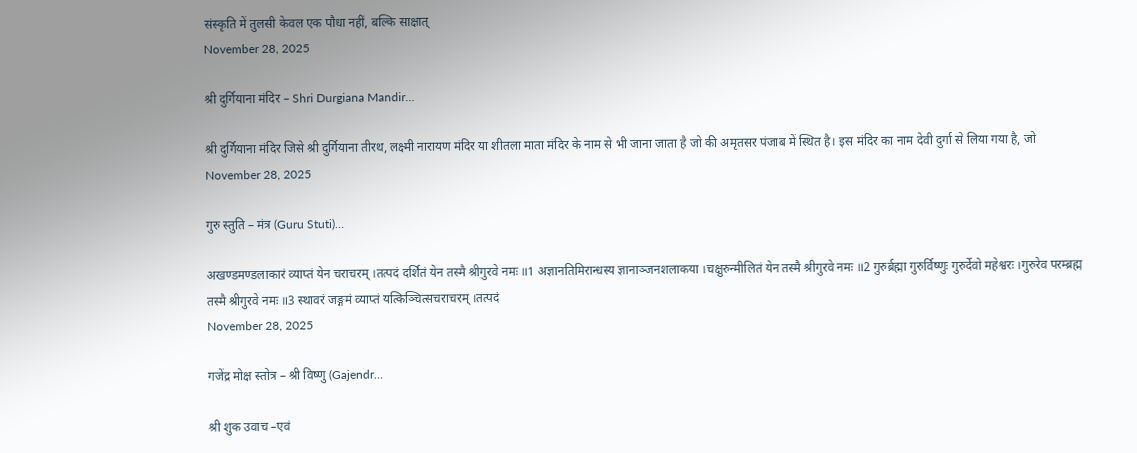संस्कृति में तुलसी केवल एक पौधा नहीं, बल्कि साक्षात्
November 28, 2025

श्री दुर्गियाना मंदिर – Shri Durgiana Mandir…

श्री दुर्गियाना मंदिर जिसे श्री दुर्गियाना तीरथ, लक्ष्मी नारायण मंदिर या शीतला माता मंदिर के नाम से भी जाना जाता है जो की अमृतसर पंजाब में स्थित है। इस मंदिर का नाम देवी दुर्गा से लिया गया है, जो
November 28, 2025

गुरु स्तुति – मंत्र (Guru Stuti)…

अखण्डमण्डलाकारं व्याप्तं येन चराचरम् ।तत्पदं दर्शितं येन तस्मै श्रीगुरवे नमः ॥1 अज्ञानतिमिरान्धस्य ज्ञानाञ्जनशलाकया ।चक्षुरुन्मीलितं येन तस्मै श्रीगुरवे नमः ॥2 गुरुर्ब्रह्मा गुरुर्विष्णुः गुरुर्देवो महेश्वरः ।गुरुरेव परम्ब्रह्म तस्मै श्रीगुरवे नमः ॥3 स्थावरं जङ्गमं व्याप्तं यत्किञ्चित्सचराचरम् ।तत्पदं
November 28, 2025

गजेंद्र मोक्ष स्तोत्र – श्री विष्णु (Gajendr…

श्री शुक उवाच –एवं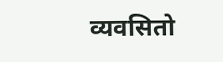व्यवसितो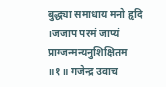बुद्ध्या समाधाय मनो हृदि ।जजाप परमं जाप्यं प्राग्जन्मन्यनुशिक्षितम ॥१॥ गजेन्द्र उवाच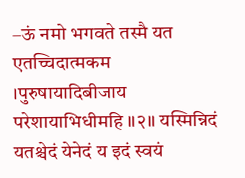–ऊं नमो भगवते तस्मै यत एतच्चिदात्मकम ।पुरुषायादिबीजाय परेशायाभिधीमहि ॥२॥ यस्मिन्निदं यतश्चेदं येनेदं य इदं स्वयं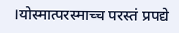।योस्मात्परस्माच्च परस्तं प्रपद्ये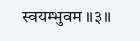स्वयम्भुवम ॥३॥